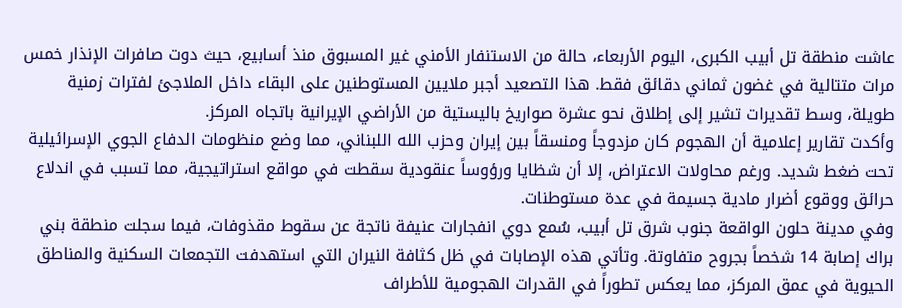عاشت منطقة تل أبيب الكبرى، اليوم الأربعاء، حالة من الاستنفار الأمني غير المسبوق منذ أسابيع، حيث دوت صافرات الإنذار خمس مرات متتالية في غضون ثماني دقائق فقط. هذا التصعيد أجبر ملايين المستوطنين على البقاء داخل الملاجئ لفترات زمنية طويلة، وسط تقديرات تشير إلى إطلاق نحو عشرة صواريخ باليستية من الأراضي الإيرانية باتجاه المركز.
وأكدت تقارير إعلامية أن الهجوم كان مزدوجاً ومنسقاً بين إيران وحزب الله اللبناني، مما وضع منظومات الدفاع الجوي الإسرائيلية تحت ضغط شديد. ورغم محاولات الاعتراض، إلا أن شظايا ورؤوساً عنقودية سقطت في مواقع استراتيجية، مما تسبب في اندلاع حرائق ووقوع أضرار مادية جسيمة في عدة مستوطنات.
وفي مدينة حلون الواقعة جنوب شرق تل أبيب، سُمع دوي انفجارات عنيفة ناتجة عن سقوط مقذوفات، فيما سجلت منطقة بني براك إصابة 14 شخصاً بجروح متفاوتة. وتأتي هذه الإصابات في ظل كثافة النيران التي استهدفت التجمعات السكنية والمناطق الحيوية في عمق المركز، مما يعكس تطوراً في القدرات الهجومية للأطراف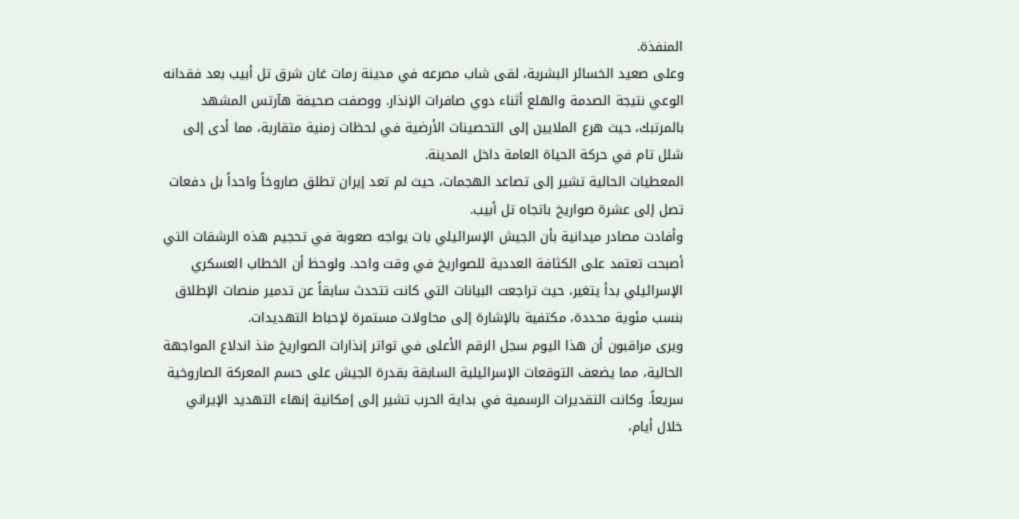المنفذة.
وعلى صعيد الخسائر البشرية، لقى شاب مصرعه في مدينة رمات غان شرق تل أبيب بعد فقدانه الوعي نتيجة الصدمة والهلع أثناء دوي صافرات الإنذار. ووصفت صحيفة هآرتس المشهد بالمرتبك، حيث هرع الملايين إلى التحصينات الأرضية في لحظات زمنية متقاربة، مما أدى إلى شلل تام في حركة الحياة العامة داخل المدينة.
المعطيات الحالية تشير إلى تصاعد الهجمات، حيث لم تعد إيران تطلق صاروخاً واحداً بل دفعات تصل إلى عشرة صواريخ باتجاه تل أبيب.
وأفادت مصادر ميدانية بأن الجيش الإسرائيلي بات يواجه صعوبة في تحجيم هذه الرشقات التي أصبحت تعتمد على الكثافة العددية للصواريخ في وقت واحد. ولوحظ أن الخطاب العسكري الإسرائيلي بدأ يتغير، حيث تراجعت البيانات التي كانت تتحدث سابقاً عن تدمير منصات الإطلاق بنسب مئوية محددة، مكتفية بالإشارة إلى محاولات مستمرة لإحباط التهديدات.
ويرى مراقبون أن هذا اليوم سجل الرقم الأعلى في تواتر إنذارات الصواريخ منذ اندلاع المواجهة الحالية، مما يضعف التوقعات الإسرائيلية السابقة بقدرة الجيش على حسم المعركة الصاروخية سريعاً. وكانت التقديرات الرسمية في بداية الحرب تشير إلى إمكانية إنهاء التهديد الإيراني خلال أيام،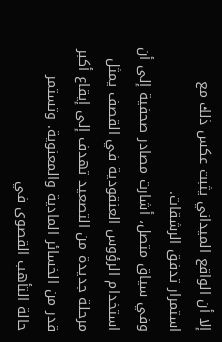إلا أن الواقع الميداني يثبت عكس ذلك مع استمرار تدفق الرشقات.
وفي سياق متصل، أشارت مصادر صحفية إلى أن استخدام الرؤوس العنقودية في القصف يمثل مرحلة جديدة من التصعيد تهدف إلى إيقاع أكبر قدر من الخسائر المادية والمعنوية. وتستمر حالة التأهب القصوى في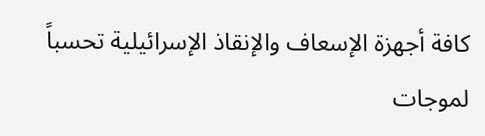كافة أجهزة الإسعاف والإنقاذ الإسرائيلية تحسباً لموجات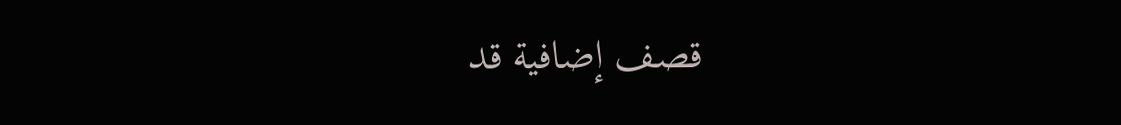قصف إضافية قد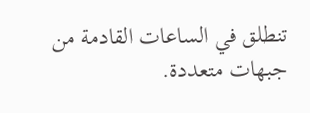تنطلق في الساعات القادمة من جبهات متعددة.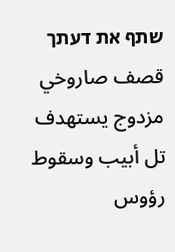שתף את דעתך
قصف صاروخي مزدوج يستهدف تل أبيب وسقوط رؤوس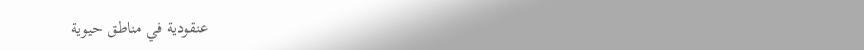عنقودية في مناطق حيوية